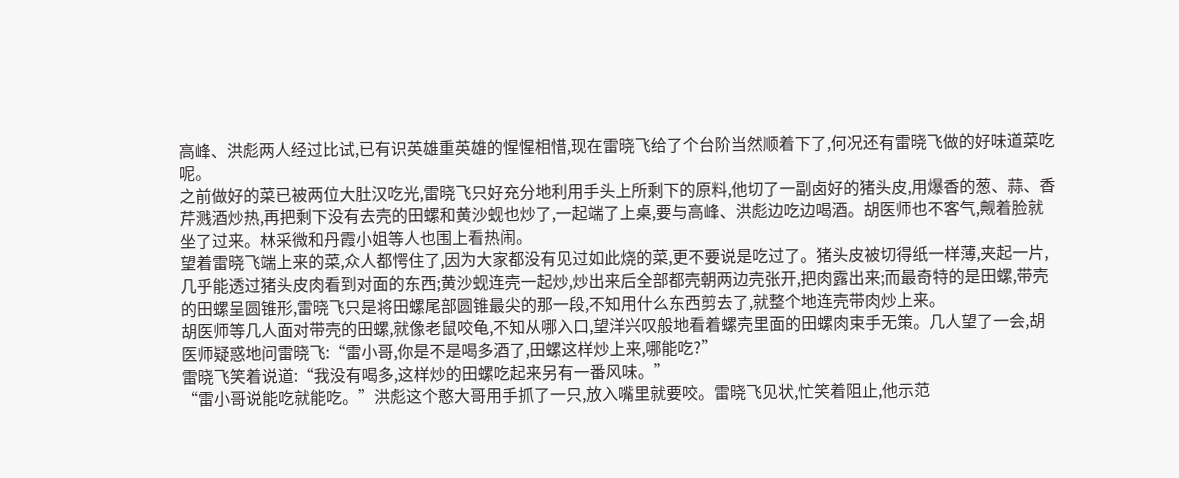高峰、洪彪两人经过比试,已有识英雄重英雄的惺惺相惜,现在雷晓飞给了个台阶当然顺着下了,何况还有雷晓飞做的好味道菜吃呢。
之前做好的菜已被两位大肚汉吃光,雷晓飞只好充分地利用手头上所剩下的原料,他切了一副卤好的猪头皮,用爆香的葱、蒜、香芹溅酒炒热,再把剩下没有去壳的田螺和黄沙蚬也炒了,一起端了上桌,要与高峰、洪彪边吃边喝酒。胡医师也不客气,觍着脸就坐了过来。林采微和丹霞小姐等人也围上看热闹。
望着雷晓飞端上来的菜,众人都愕住了,因为大家都没有见过如此烧的菜,更不要说是吃过了。猪头皮被切得纸一样薄,夹起一片,几乎能透过猪头皮肉看到对面的东西;黄沙蚬连壳一起炒,炒出来后全部都壳朝两边壳张开,把肉露出来;而最奇特的是田螺,带壳的田螺呈圆锥形,雷晓飞只是将田螺尾部圆锥最尖的那一段,不知用什么东西剪去了,就整个地连壳带肉炒上来。
胡医师等几人面对带壳的田螺,就像老鼠咬龟,不知从哪入口,望洋兴叹般地看着螺壳里面的田螺肉束手无策。几人望了一会,胡医师疑惑地问雷晓飞:“雷小哥,你是不是喝多酒了,田螺这样炒上来,哪能吃?”
雷晓飞笑着说道:“我没有喝多,这样炒的田螺吃起来另有一番风味。”
“雷小哥说能吃就能吃。”洪彪这个憨大哥用手抓了一只,放入嘴里就要咬。雷晓飞见状,忙笑着阻止,他示范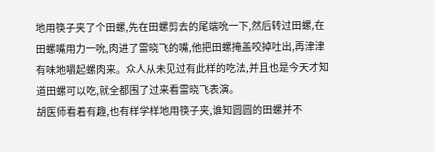地用筷子夹了个田螺,先在田螺剪去的尾端吮一下,然后转过田螺,在田螺嘴用力一吮,肉进了雷晓飞的嘴,他把田螺掩盖咬掉吐出,再津津有味地嚼起螺肉来。众人从未见过有此样的吃法,并且也是今天才知道田螺可以吃,就全都围了过来看雷晓飞表演。
胡医师看着有趣,也有样学样地用筷子夹,谁知圆圆的田螺并不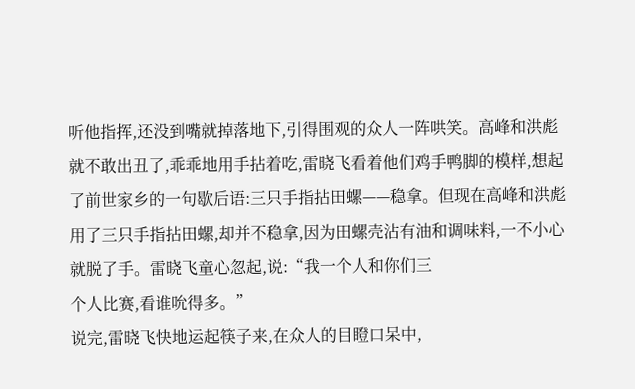听他指挥,还没到嘴就掉落地下,引得围观的众人一阵哄笑。高峰和洪彪就不敢出丑了,乖乖地用手拈着吃,雷晓飞看着他们鸡手鸭脚的模样,想起了前世家乡的一句歇后语:三只手指拈田螺——稳拿。但现在高峰和洪彪用了三只手指拈田螺,却并不稳拿,因为田螺壳沾有油和调味料,一不小心就脱了手。雷晓飞童心忽起,说:“我一个人和你们三
个人比赛,看谁吮得多。”
说完,雷晓飞快地运起筷子来,在众人的目瞪口呆中,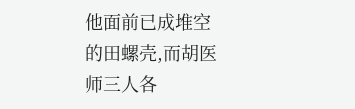他面前已成堆空的田螺壳,而胡医师三人各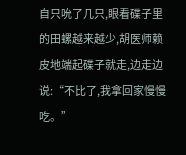自只吮了几只,眼看碟子里的田螺越来越少,胡医师赖皮地端起碟子就走,边走边说:“不比了,我拿回家慢慢吃。”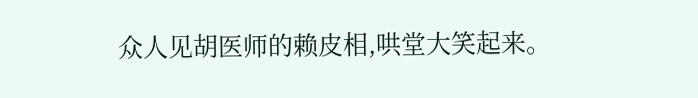众人见胡医师的赖皮相,哄堂大笑起来。